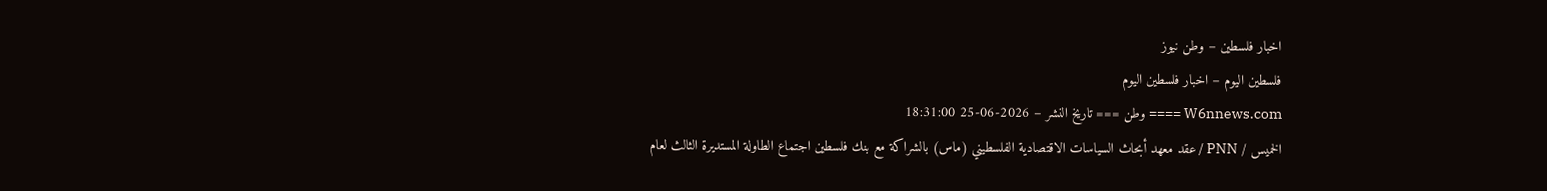اخبار فلسطين – وطن نيوز
فلسطين اليوم – اخبار فلسطين اليوم
W6nnews.com ==== وطن === تاريخ النشر – 2026-06-25 18:31:00
الخميس / PNN / عقد معهد أبحاث السياسات الاقتصادية الفلسطيني (ماس) بالشراكة مع بنك فلسطين اجتماع الطاولة المستديرة الثالث لعام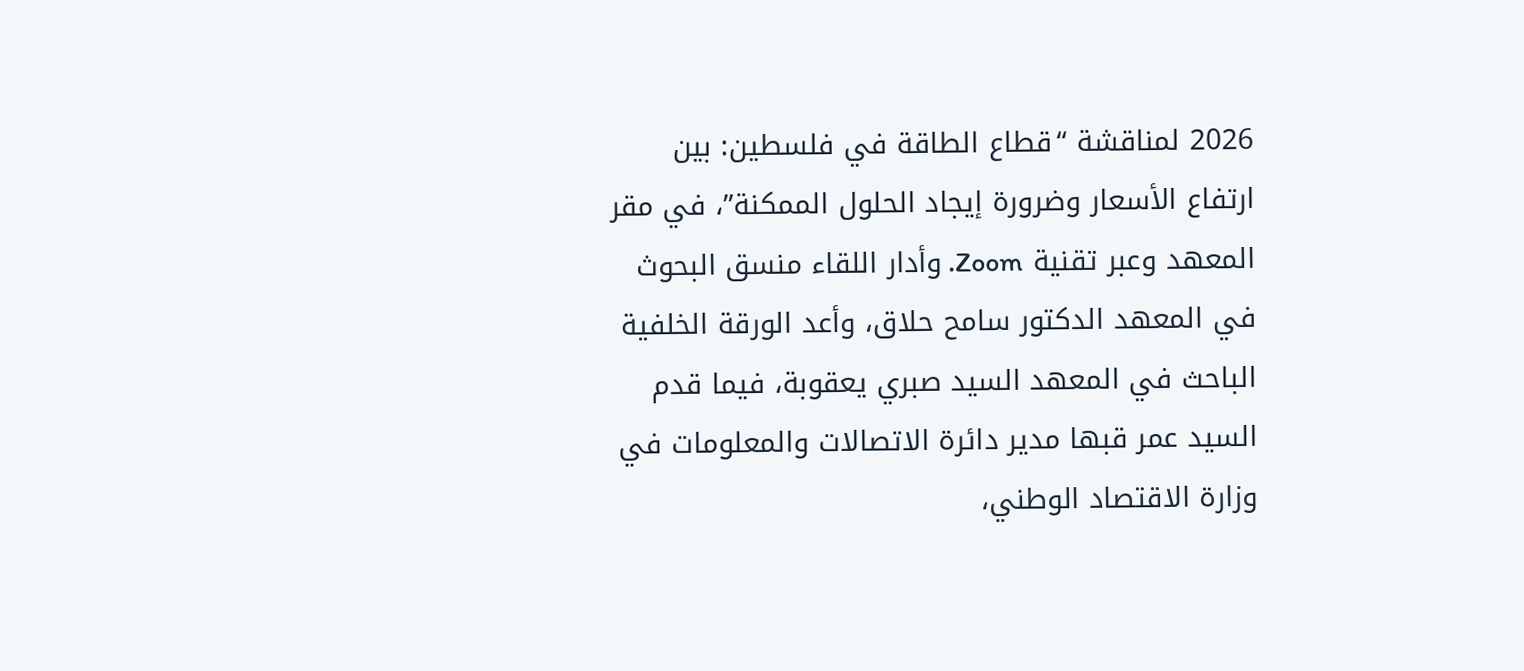2026 لمناقشة “قطاع الطاقة في فلسطين: بين ارتفاع الأسعار وضرورة إيجاد الحلول الممكنة”، في مقر المعهد وعبر تقنية Zoom. وأدار اللقاء منسق البحوث في المعهد الدكتور سامح حلاق، وأعد الورقة الخلفية الباحث في المعهد السيد صبري يعقوبة، فيما قدم السيد عمر قبها مدير دائرة الاتصالات والمعلومات في وزارة الاقتصاد الوطني،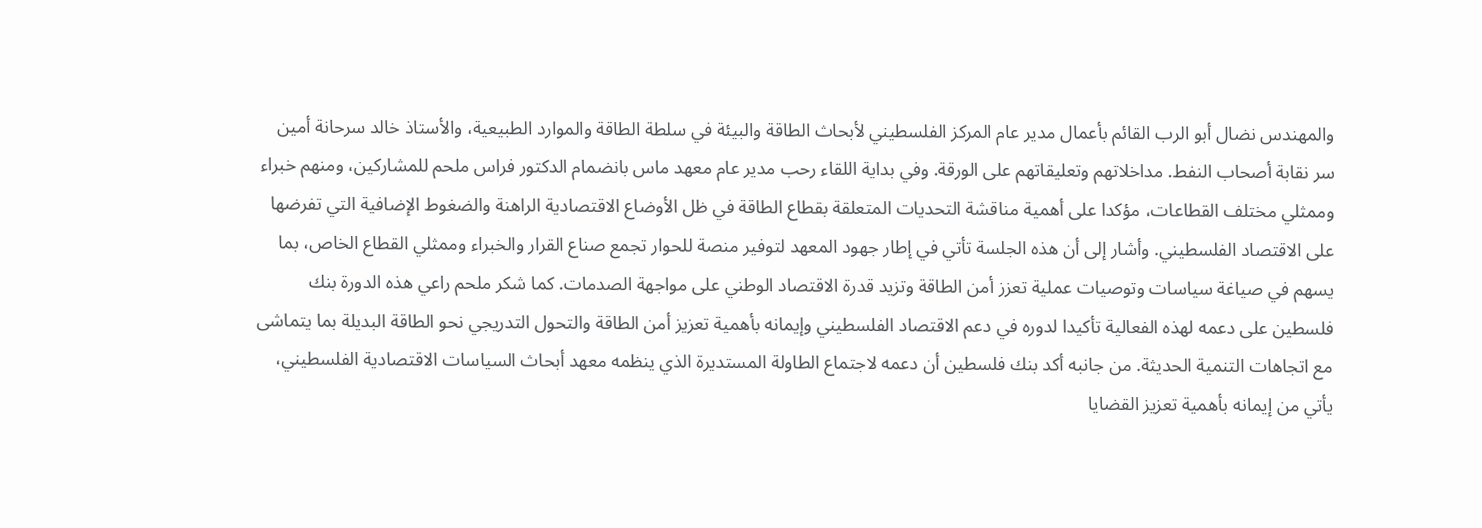والمهندس نضال أبو الرب القائم بأعمال مدير عام المركز الفلسطيني لأبحاث الطاقة والبيئة في سلطة الطاقة والموارد الطبيعية، والأستاذ خالد سرحانة أمين سر نقابة أصحاب النفط. مداخلاتهم وتعليقاتهم على الورقة. وفي بداية اللقاء رحب مدير عام معهد ماس بانضمام الدكتور فراس ملحم للمشاركين، ومنهم خبراء وممثلي مختلف القطاعات، مؤكدا على أهمية مناقشة التحديات المتعلقة بقطاع الطاقة في ظل الأوضاع الاقتصادية الراهنة والضغوط الإضافية التي تفرضها على الاقتصاد الفلسطيني. وأشار إلى أن هذه الجلسة تأتي في إطار جهود المعهد لتوفير منصة للحوار تجمع صناع القرار والخبراء وممثلي القطاع الخاص، بما يسهم في صياغة سياسات وتوصيات عملية تعزز أمن الطاقة وتزيد قدرة الاقتصاد الوطني على مواجهة الصدمات. كما شكر ملحم راعي هذه الدورة بنك فلسطين على دعمه لهذه الفعالية تأكيدا لدوره في دعم الاقتصاد الفلسطيني وإيمانه بأهمية تعزيز أمن الطاقة والتحول التدريجي نحو الطاقة البديلة بما يتماشى مع اتجاهات التنمية الحديثة. من جانبه أكد بنك فلسطين أن دعمه لاجتماع الطاولة المستديرة الذي ينظمه معهد أبحاث السياسات الاقتصادية الفلسطيني، يأتي من إيمانه بأهمية تعزيز القضايا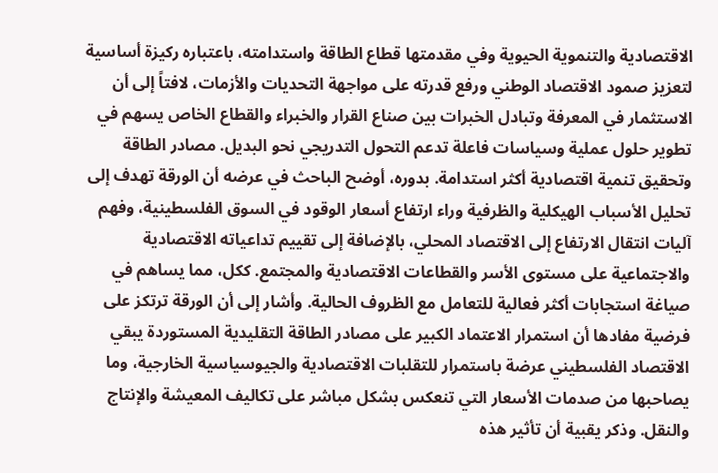الاقتصادية والتنموية الحيوية وفي مقدمتها قطاع الطاقة واستدامته، باعتباره ركيزة أساسية لتعزيز صمود الاقتصاد الوطني ورفع قدرته على مواجهة التحديات والأزمات، لافتاً إلى أن الاستثمار في المعرفة وتبادل الخبرات بين صناع القرار والخبراء والقطاع الخاص يسهم في تطوير حلول عملية وسياسات فاعلة تدعم التحول التدريجي نحو البديل. مصادر الطاقة وتحقيق تنمية اقتصادية أكثر استدامة. بدوره، أوضح الباحث في عرضه أن الورقة تهدف إلى تحليل الأسباب الهيكلية والظرفية وراء ارتفاع أسعار الوقود في السوق الفلسطينية، وفهم آليات انتقال الارتفاع إلى الاقتصاد المحلي، بالإضافة إلى تقييم تداعياته الاقتصادية والاجتماعية على مستوى الأسر والقطاعات الاقتصادية والمجتمع. ككل، مما يساهم في صياغة استجابات أكثر فعالية للتعامل مع الظروف الحالية. وأشار إلى أن الورقة ترتكز على فرضية مفادها أن استمرار الاعتماد الكبير على مصادر الطاقة التقليدية المستوردة يبقي الاقتصاد الفلسطيني عرضة باستمرار للتقلبات الاقتصادية والجيوسياسية الخارجية، وما يصاحبها من صدمات الأسعار التي تنعكس بشكل مباشر على تكاليف المعيشة والإنتاج والنقل. وذكر يقبية أن تأثير هذه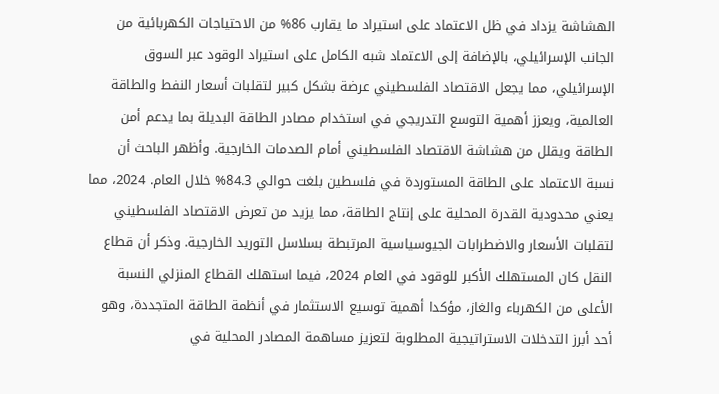الهشاشة يزداد في ظل الاعتماد على استيراد ما يقارب 86% من الاحتياجات الكهربائية من الجانب الإسرائيلي، بالإضافة إلى الاعتماد شبه الكامل على استيراد الوقود عبر السوق الإسرائيلي، مما يجعل الاقتصاد الفلسطيني عرضة بشكل كبير لتقلبات أسعار النفط والطاقة العالمية، ويعزز أهمية التوسع التدريجي في استخدام مصادر الطاقة البديلة بما يدعم أمن الطاقة ويقلل من هشاشة الاقتصاد الفلسطيني أمام الصدمات الخارجية. وأظهر الباحث أن نسبة الاعتماد على الطاقة المستوردة في فلسطين بلغت حوالي 84.3% خلال العام. 2024، مما يعني محدودية القدرة المحلية على إنتاج الطاقة، مما يزيد من تعرض الاقتصاد الفلسطيني لتقلبات الأسعار والاضطرابات الجيوسياسية المرتبطة بسلاسل التوريد الخارجية. وذكر أن قطاع النقل كان المستهلك الأكبر للوقود في العام 2024، فيما استهلك القطاع المنزلي النسبة الأعلى من الكهرباء والغاز، مؤكدا أهمية توسيع الاستثمار في أنظمة الطاقة المتجددة، وهو أحد أبرز التدخلات الاستراتيجية المطلوبة لتعزيز مساهمة المصادر المحلية في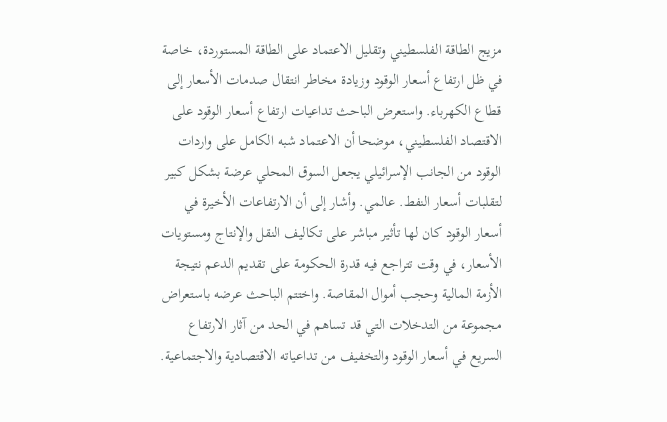مزيج الطاقة الفلسطيني وتقليل الاعتماد على الطاقة المستوردة، خاصة في ظل ارتفاع أسعار الوقود وزيادة مخاطر انتقال صدمات الأسعار إلى قطاع الكهرباء. واستعرض الباحث تداعيات ارتفاع أسعار الوقود على الاقتصاد الفلسطيني، موضحا أن الاعتماد شبه الكامل على واردات الوقود من الجانب الإسرائيلي يجعل السوق المحلي عرضة بشكل كبير لتقلبات أسعار النفط. عالمي. وأشار إلى أن الارتفاعات الأخيرة في أسعار الوقود كان لها تأثير مباشر على تكاليف النقل والإنتاج ومستويات الأسعار، في وقت تتراجع فيه قدرة الحكومة على تقديم الدعم نتيجة الأزمة المالية وحجب أموال المقاصة. واختتم الباحث عرضه باستعراض مجموعة من التدخلات التي قد تساهم في الحد من آثار الارتفاع السريع في أسعار الوقود والتخفيف من تداعياته الاقتصادية والاجتماعية.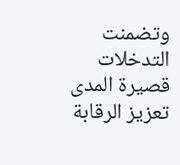وتضمنت التدخلات قصيرة المدى تعزيز الرقابة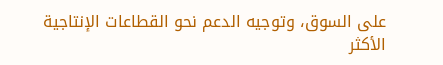على السوق، وتوجيه الدعم نحو القطاعات الإنتاجية الأكثر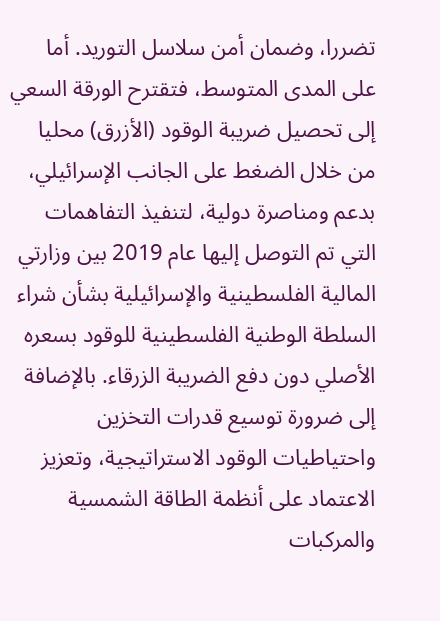تضررا، وضمان أمن سلاسل التوريد. أما على المدى المتوسط، فتقترح الورقة السعي إلى تحصيل ضريبة الوقود (الأزرق) محليا من خلال الضغط على الجانب الإسرائيلي، بدعم ومناصرة دولية، لتنفيذ التفاهمات التي تم التوصل إليها عام 2019 بين وزارتي المالية الفلسطينية والإسرائيلية بشأن شراء السلطة الوطنية الفلسطينية للوقود بسعره الأصلي دون دفع الضريبة الزرقاء. بالإضافة إلى ضرورة توسيع قدرات التخزين واحتياطيات الوقود الاستراتيجية، وتعزيز الاعتماد على أنظمة الطاقة الشمسية والمركبات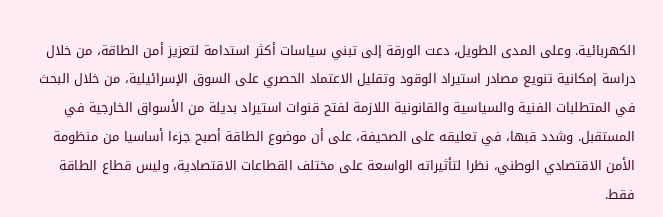الكهربائية. وعلى المدى الطويل، دعت الورقة إلى تبني سياسات أكثر استدامة لتعزيز أمن الطاقة، من خلال دراسة إمكانية تنويع مصادر استيراد الوقود وتقليل الاعتماد الحصري على السوق الإسرائيلية، من خلال البحث في المتطلبات الفنية والسياسية والقانونية اللازمة لفتح قنوات استيراد بديلة من الأسواق الخارجية في المستقبل. وشدد قبها، في تعليقه على الصحيفة، على أن موضوع الطاقة أصبح جزءا أساسيا من منظومة الأمن الاقتصادي الوطني، نظرا لتأثيراته الواسعة على مختلف القطاعات الاقتصادية، وليس قطاع الطاقة فقط.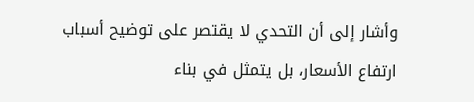وأشار إلى أن التحدي لا يقتصر على توضيح أسباب ارتفاع الأسعار، بل يتمثل في بناء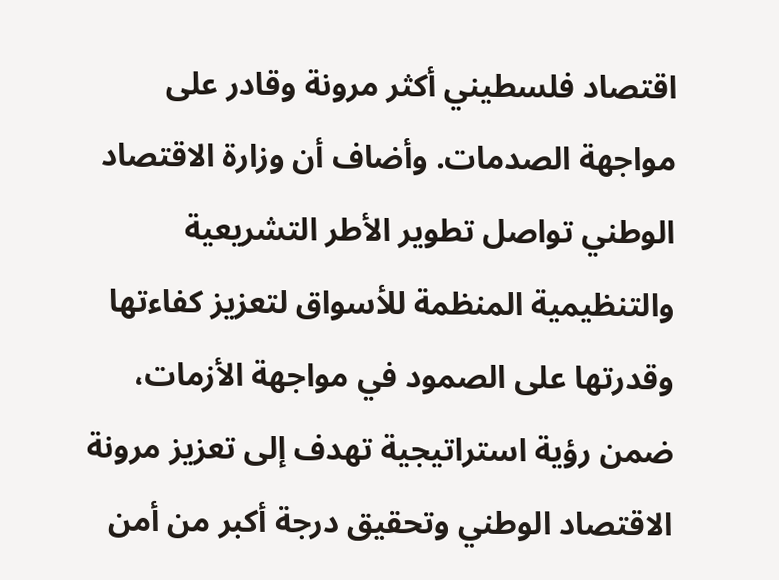اقتصاد فلسطيني أكثر مرونة وقادر على مواجهة الصدمات. وأضاف أن وزارة الاقتصاد الوطني تواصل تطوير الأطر التشريعية والتنظيمية المنظمة للأسواق لتعزيز كفاءتها وقدرتها على الصمود في مواجهة الأزمات، ضمن رؤية استراتيجية تهدف إلى تعزيز مرونة الاقتصاد الوطني وتحقيق درجة أكبر من أمن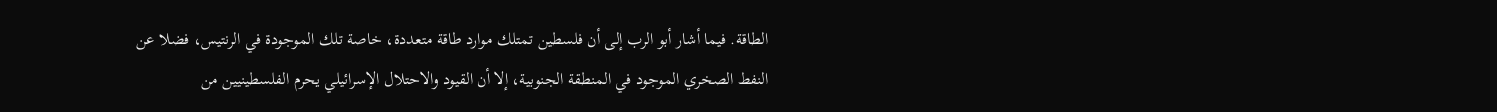الطاقة. فيما أشار أبو الرب إلى أن فلسطين تمتلك موارد طاقة متعددة، خاصة تلك الموجودة في الرنتيس، فضلا عن النفط الصخري الموجود في المنطقة الجنوبية، إلا أن القيود والاحتلال الإسرائيلي يحرم الفلسطينيين من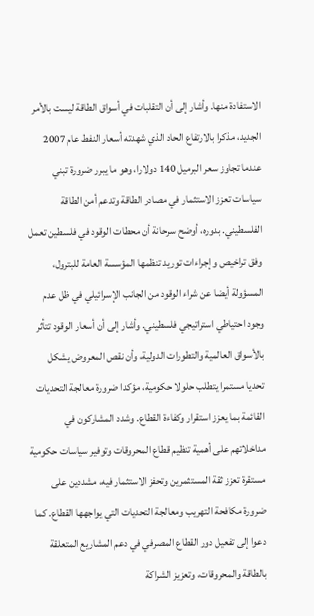الاستفادة منها. وأشار إلى أن التقلبات في أسواق الطاقة ليست بالأمر الجديد، مذكرا بالارتفاع الحاد الذي شهدته أسعار النفط عام 2007 عندما تجاوز سعر البرميل 140 دولارا، وهو ما يبرر ضرورة تبني سياسات تعزز الاستثمار في مصادر الطاقة وتدعم أمن الطاقة الفلسطيني. بدوره، أوضح سرحانة أن محطات الوقود في فلسطين تعمل وفق تراخيص وإجراءات توريد تنظمها المؤسسة العامة للبترول، المسؤولة أيضا عن شراء الوقود من الجانب الإسرائيلي في ظل عدم وجود احتياطي استراتيجي فلسطيني. وأشار إلى أن أسعار الوقود تتأثر بالأسواق العالمية والتطورات الدولية، وأن نقص المعروض يشكل تحديا مستمرا يتطلب حلولا حكومية، مؤكدا ضرورة معالجة التحديات القائمة بما يعزز استقرار وكفاءة القطاع. وشدد المشاركون في مداخلاتهم على أهمية تنظيم قطاع المحروقات وتوفير سياسات حكومية مستقرة تعزز ثقة المستثمرين وتحفز الاستثمار فيه، مشددين على ضرورة مكافحة التهريب ومعالجة التحديات التي يواجهها القطاع. كما دعوا إلى تفعيل دور القطاع المصرفي في دعم المشاريع المتعلقة بالطاقة والمحروقات، وتعزيز الشراكة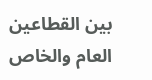بين القطاعين العام والخاص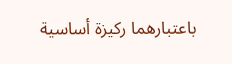باعتبارهما ركيزة أساسية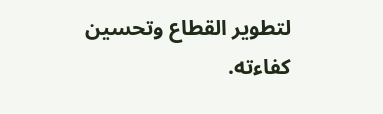لتطوير القطاع وتحسين كفاءته.